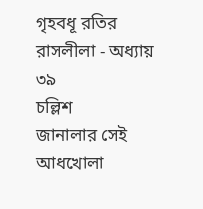গৃহবধূ রতির রাসলীলা - অধ্যায় ৩৯
চল্লিশ
জানালার সেই আধখোলা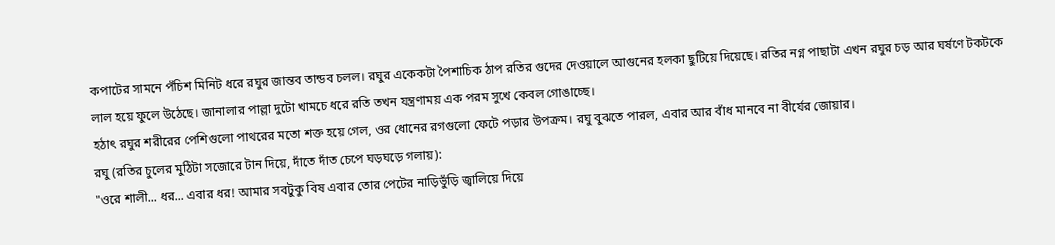কপাটের সামনে পঁচিশ মিনিট ধরে রঘুর জান্তব তান্ডব চলল। রঘুর একেকটা পৈশাচিক ঠাপ রতির গুদের দেওয়ালে আগুনের হলকা ছুটিয়ে দিয়েছে। রতির নগ্ন পাছাটা এখন রঘুর চড় আর ঘর্ষণে টকটকে লাল হয়ে ফুলে উঠেছে। জানালার পাল্লা দুটো খামচে ধরে রতি তখন যন্ত্রণাময় এক পরম সুখে কেবল গোঙাচ্ছে।
হঠাৎ রঘুর শরীরের পেশিগুলো পাথরের মতো শক্ত হয়ে গেল, ওর ধোনের রগগুলো ফেটে পড়ার উপক্রম। রঘু বুঝতে পারল, এবার আর বাঁধ মানবে না বীর্যের জোয়ার।
রঘু (রতির চুলের মুঠিটা সজোরে টান দিয়ে, দাঁতে দাঁত চেপে ঘড়ঘড়ে গলায়):
"ওরে শালী... ধর... এবার ধর! আমার সবটুকু বিষ এবার তোর পেটের নাড়িভুঁড়ি জ্বালিয়ে দিয়ে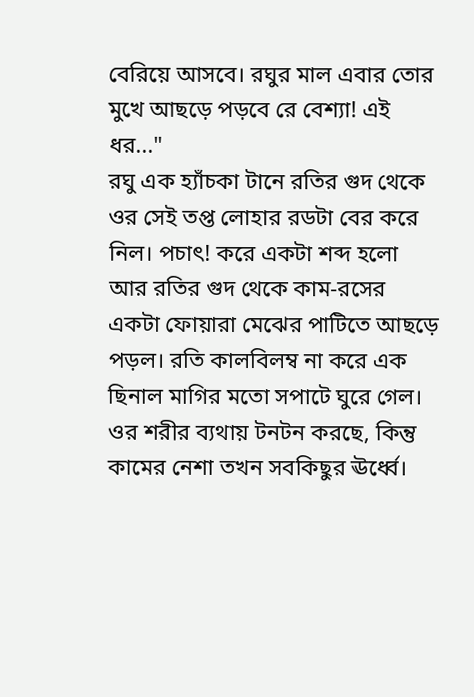বেরিয়ে আসবে। রঘুর মাল এবার তোর মুখে আছড়ে পড়বে রে বেশ্যা! এই ধর..."
রঘু এক হ্যাঁচকা টানে রতির গুদ থেকে ওর সেই তপ্ত লোহার রডটা বের করে নিল। পচাৎ! করে একটা শব্দ হলো আর রতির গুদ থেকে কাম-রসের একটা ফোয়ারা মেঝের পাটিতে আছড়ে পড়ল। রতি কালবিলম্ব না করে এক ছিনাল মাগির মতো সপাটে ঘুরে গেল। ওর শরীর ব্যথায় টনটন করছে, কিন্তু কামের নেশা তখন সবকিছুর ঊর্ধ্বে।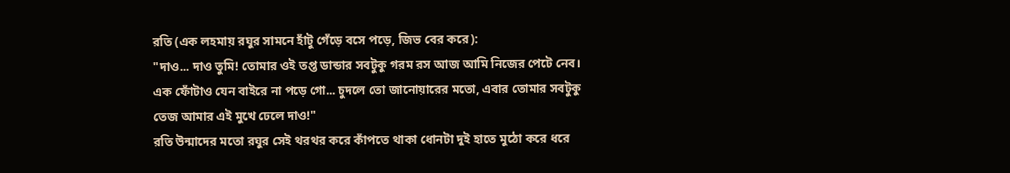রতি (এক লহমায় রঘুর সামনে হাঁটু গেঁড়ে বসে পড়ে, জিভ বের করে):
"দাও... দাও তুমি! তোমার ওই তপ্ত ডান্ডার সবটুকু গরম রস আজ আমি নিজের পেটে নেব। এক ফোঁটাও যেন বাইরে না পড়ে গো... চুদলে তো জানোয়ারের মতো, এবার তোমার সবটুকু তেজ আমার এই মুখে ঢেলে দাও!"
রতি উন্মাদের মতো রঘুর সেই থরথর করে কাঁপতে থাকা ধোনটা দুই হাতে মুঠো করে ধরে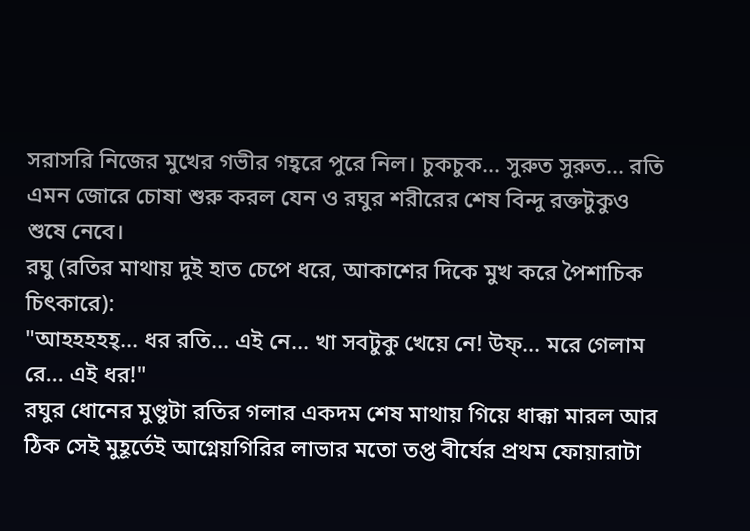সরাসরি নিজের মুখের গভীর গহ্বরে পুরে নিল। চুকচুক... সুরুত সুরুত... রতি এমন জোরে চোষা শুরু করল যেন ও রঘুর শরীরের শেষ বিন্দু রক্তটুকুও শুষে নেবে।
রঘু (রতির মাথায় দুই হাত চেপে ধরে, আকাশের দিকে মুখ করে পৈশাচিক চিৎকারে):
"আহহহহহ্... ধর রতি... এই নে... খা সবটুকু খেয়ে নে! উফ্... মরে গেলাম রে... এই ধর!"
রঘুর ধোনের মুণ্ডুটা রতির গলার একদম শেষ মাথায় গিয়ে ধাক্কা মারল আর ঠিক সেই মুহূর্তেই আগ্নেয়গিরির লাভার মতো তপ্ত বীর্যের প্রথম ফোয়ারাটা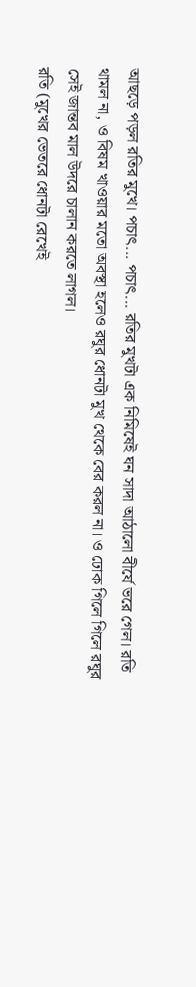আছড়ে পড়ল রতির মুখে। পচাৎ... পচাৎ... রতির মুখটা এক নিমিষেই ঘন সাদা আঠালো বীর্যে ভরে গেল। রতি থামল না, ও বিষম খাওয়ার মতো অবস্থা হলেও রঘুর ধোনটা মুখ থেকে বের করল না। ও ঢোক গিলে গিলে রঘুর সেই জান্তব মাল উদরে চালান করতে লাগল।
রতি (মুখের ভেতরে ধোনটা রেখেই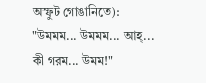অস্ফুট গোঙানিতে):
"উমমম... উমমম... আহ্... কী গরম... উমম!"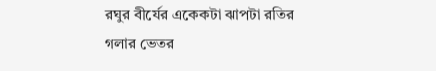রঘুর বীর্যের একেকটা ঝাপটা রতির গলার ভেতর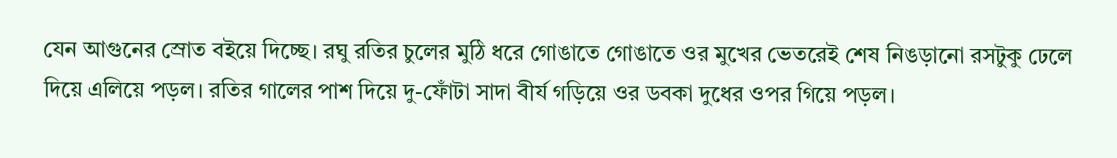যেন আগুনের স্রোত বইয়ে দিচ্ছে। রঘু রতির চুলের মুঠি ধরে গোঙাতে গোঙাতে ওর মুখের ভেতরেই শেষ নিঙড়ানো রসটুকু ঢেলে দিয়ে এলিয়ে পড়ল। রতির গালের পাশ দিয়ে দু-ফোঁটা সাদা বীর্য গড়িয়ে ওর ডবকা দুধের ওপর গিয়ে পড়ল।